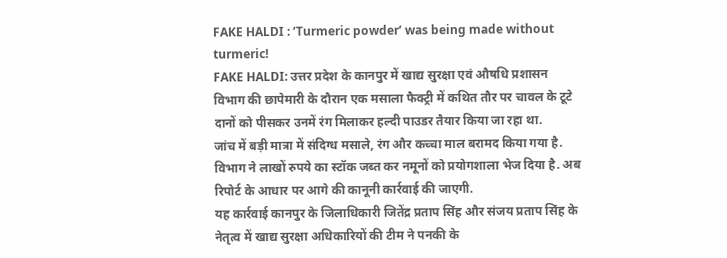FAKE HALDI : ‘Turmeric powder’ was being made without turmeric!
FAKE HALDI: उत्तर प्रदेश के कानपुर में खाद्य सुरक्षा एवं औषधि प्रशासन विभाग की छापेमारी के दौरान एक मसाला फैक्ट्री में कथित तौर पर चावल के टूटे दानों को पीसकर उनमें रंग मिलाकर हल्दी पाउडर तैयार किया जा रहा था.
जांच में बड़ी मात्रा में संदिग्ध मसाले, रंग और कच्चा माल बरामद किया गया है. विभाग ने लाखों रुपये का स्टॉक जब्त कर नमूनों को प्रयोगशाला भेज दिया है. अब रिपोर्ट के आधार पर आगे की कानूनी कार्रवाई की जाएगी.
यह कार्रवाई कानपुर के जिलाधिकारी जितेंद्र प्रताप सिंह और संजय प्रताप सिंह के नेतृत्व में खाद्य सुरक्षा अधिकारियों की टीम ने पनकी के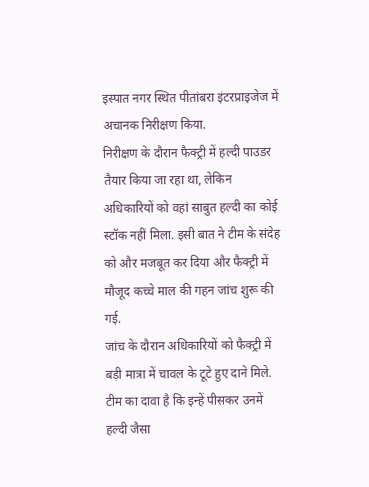इस्पात नगर स्थित पीतांबरा इंटरप्राइजेज में अचानक निरीक्षण किया.
निरीक्षण के दौरान फैक्ट्री में हल्दी पाउडर तैयार किया जा रहा था, लेकिन अधिकारियों को वहां साबुत हल्दी का कोई स्टॉक नहीं मिला. इसी बात ने टीम के संदेह को और मजबूत कर दिया और फैक्ट्री में मौजूद कच्चे माल की गहन जांच शुरू की गई.
जांच के दौरान अधिकारियों को फैक्ट्री में बड़ी मात्रा में चावल के टूटे हुए दाने मिले. टीम का दावा है कि इन्हें पीसकर उनमें हल्दी जैसा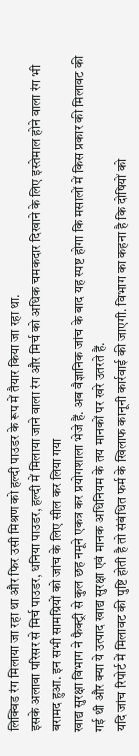लिक्विड रंग मिलाया जा रहा था और फिर उसी मिश्रण को हल्दी पाउडर के रूप में तैयार किया जा रहा था.
इसके अलावा परिसर से मिर्च पाउडर, धनिया पाउडर, हल्दी में मिलाया जाने वाला रंग और मिर्च को अधिक चमकदार दिखाने के लिए इस्तेमाल होने वाला रंग भी बरामद हुआ. इन सभी सामग्रियों को जांच के लिए सील कर लिया गया
खाद्य सुरक्षा विभाग ने फैक्ट्री से कुल छह नमूने एकत्र कर प्रयोगशाला भेजे हैं. अब वैज्ञानिक जांच के बाद यह स्पष्ट होगा कि मसालों में किस प्रकार की मिलावट की गई थी और क्या ये उत्पाद खाद्य सुरक्षा एवं मानक अधिनियम के तय मानकों पर खरे उतरते हैं.
यदि जांच रिपोर्ट में मिलावट की पुष्टि होती है तो संबंधित फर्म के खिलाफ कानूनी कार्रवाई की जाएगी. विभाग का कहना है कि दोषियों को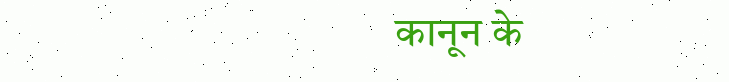कानून के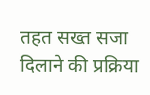तहत सख्त सजा दिलाने की प्रक्रिया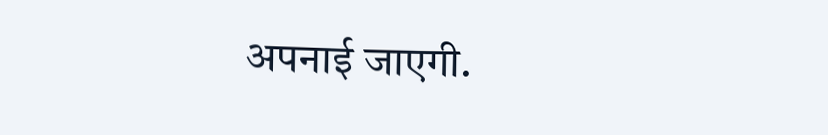अपनाई जाएगी.